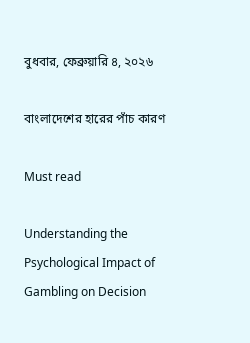বুধবার, ফেব্রুয়ারি ৪, ২০২৬

বাংলাদেশের হারের পাঁচ কারণ

Must read

Understanding the Psychological Impact of Gambling on Decision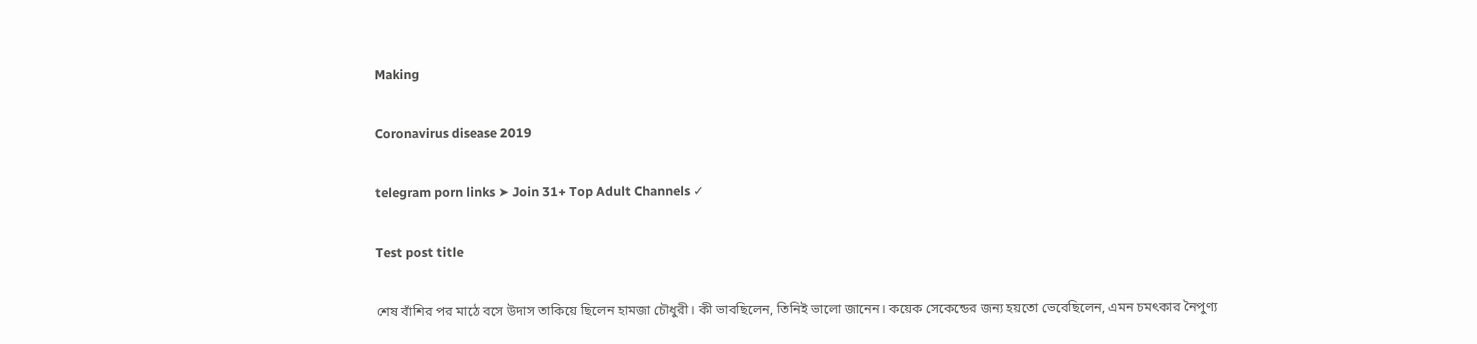Making

Coronavirus disease 2019

telegram porn links ➤ Join 31+ Top Adult Channels ✓

Test post title

শেষ বাঁশির পর মাঠে বসে উদাস তাকিয়ে ছিলেন হামজা চৌধুরী। কী ভাবছিলেন, তিনিই ভালো জানেন। কয়েক সেকেন্ডের জন্য হয়তো ভেবেছিলেন, এমন চমৎকার নৈপুণ্য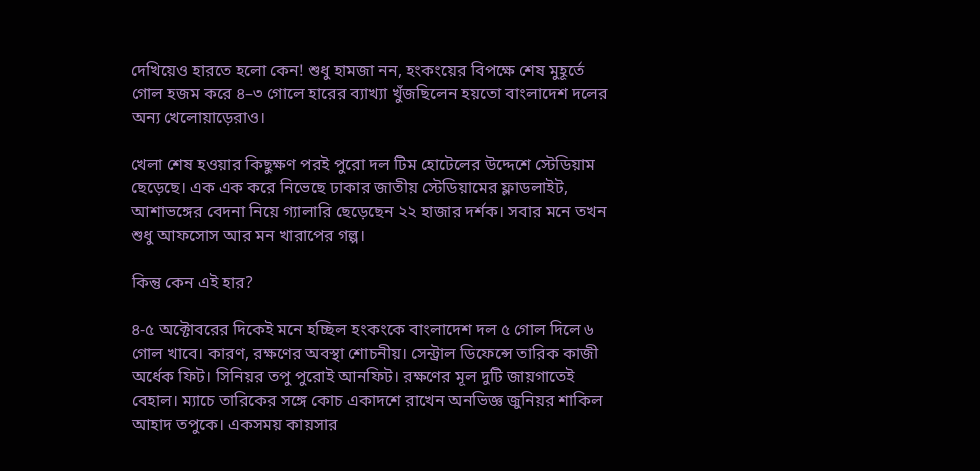দেখিয়েও হারতে হলো কেন! শুধু হামজা নন, হংকংয়ের বিপক্ষে শেষ মুহূর্তে গোল হজম করে ৪–৩ গোলে হারের ব্যাখ্যা খুঁজছিলেন হয়তো বাংলাদেশ দলের অন্য খেলোয়াড়েরাও।

খেলা শেষ হওয়ার কিছুক্ষণ পরই পুরো দল টিম হোটেলের উদ্দেশে স্টেডিয়াম ছেড়েছে। এক এক করে নিভেছে ঢাকার জাতীয় স্টেডিয়ামের ফ্লাডলাইট, আশাভঙ্গের বেদনা নিয়ে গ্যালারি ছেড়েছেন ২২ হাজার দর্শক। সবার মনে তখন শুধু আফসোস আর মন খারাপের গল্প।

কিন্তু কেন এই হার?

৪-৫ অক্টোবরের দিকেই মনে হচ্ছিল হংকংকে বাংলাদেশ দল ৫ গোল দিলে ৬ গোল খাবে। কারণ, রক্ষণের অবস্থা শোচনীয়। সেন্ট্রাল ডিফেন্সে তারিক কাজী অর্ধেক ফিট। সিনিয়র তপু পুরোই আনফিট। রক্ষণের মূল দুটি জায়গাতেই বেহাল। ম্যাচে তারিকের সঙ্গে কোচ একাদশে রাখেন অনভিজ্ঞ জুনিয়র শাকিল আহাদ তপুকে। একসময় কায়সার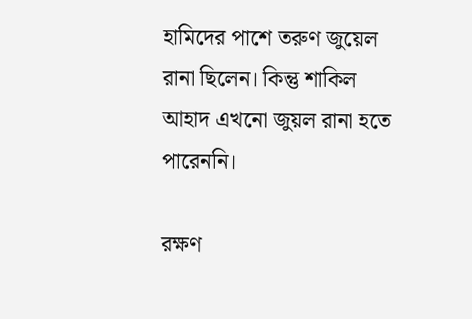হামিদের পাশে তরুণ জুয়েল রানা ছিলেন। কিন্তু শাকিল আহাদ এখনো জুয়ল রানা হতে পারেননি।

রক্ষণ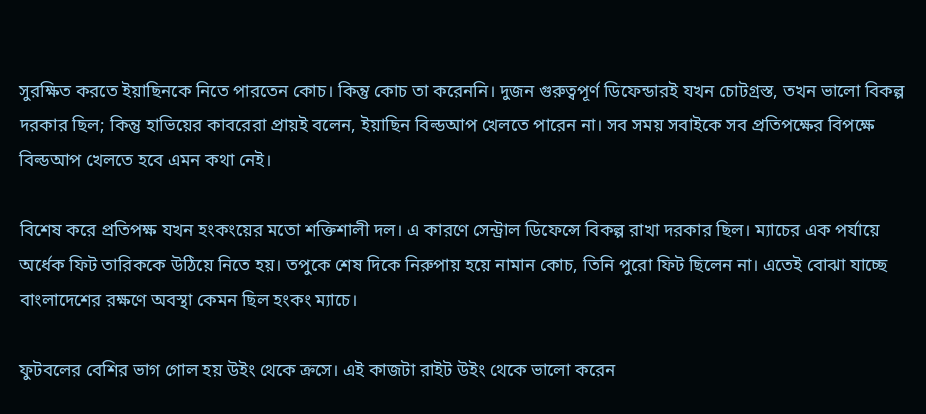সুরক্ষিত করতে ইয়াছিনকে নিতে পারতেন কোচ। কিন্তু কোচ তা করেননি। দুজন গুরুত্বপূর্ণ ডিফেন্ডারই যখন চোটগ্রস্ত, তখন ভালো বিকল্প দরকার ছিল; কিন্তু হাভিয়ের কাবরেরা প্রায়ই বলেন, ইয়াছিন বিল্ডআপ খেলতে পারেন না। সব সময় সবাইকে সব প্রতিপক্ষের বিপক্ষে বিল্ডআপ খেলতে হবে এমন কথা নেই।

বিশেষ করে প্রতিপক্ষ যখন হংকংয়ের মতো শক্তিশালী দল। এ কারণে সেন্ট্রাল ডিফেন্সে বিকল্প রাখা দরকার ছিল। ম্যাচের এক পর্যায়ে অর্ধেক ফিট তারিককে উঠিয়ে নিতে হয়। তপুকে শেষ দিকে নিরুপায় হয়ে নামান কোচ, তিনি পুরো ফিট ছিলেন না। এতেই বোঝা যাচ্ছে বাংলাদেশের রক্ষণে অবস্থা কেমন ছিল হংকং ম্যাচে।

ফুটবলের বেশির ভাগ গোল হয় উইং থেকে ক্রসে। এই কাজটা রাইট উইং থেকে ভালো করেন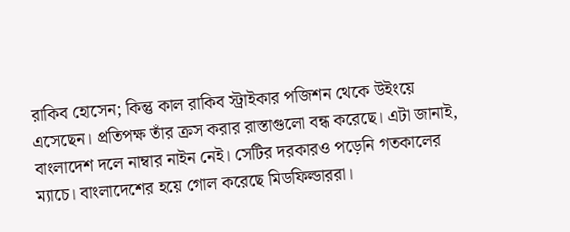রাকিব হোসেন; কিন্তু কাল রাকিব স্ট্রাইকার পজিশন থেকে উইংয়ে এসেছেন। প্রতিপক্ষ তাঁর ক্রস করার রাস্তাগুলো বন্ধ করেছে। এটা জানাই, বাংলাদেশ দলে নাম্বার নাইন নেই। সেটির দরকারও পড়েনি গতকালের ম্যাচে। বাংলাদেশের হয়ে গোল করেছে মিডফিল্ডাররা।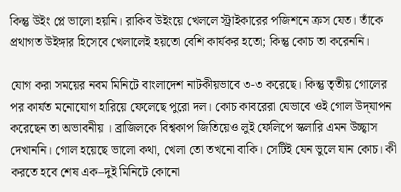কিন্তু উইং প্লে ভালো হয়নি। রাকিব উইংয়ে খেললে স্ট্রাইকারের পজিশনে ক্রস যেত। তাঁকে প্রথাগত উইঙ্গার হিসেবে খেলালেই হয়তো বেশি কার্যকর হতো; কিন্তু কোচ তা করেননি।

যোগ করা সময়ের নবম মিনিটে বাংলাদেশ নাটকীয়ভাবে ৩-৩ করেছে। কিন্তু তৃতীয় গোলের পর কার্যত মনোযোগ হারিয়ে ফেলেছে পুরো দল। কোচ কাবরেরা যেভাবে ওই গোল উদ্‌যাপন করেছেন তা অভাবনীয় । ব্রাজিলকে বিশ্বকাপ জিতিয়েও লুই ফেলিপে স্কলারি এমন উচ্ছ্বাস দেখাননি। গোল হয়েছে ভালো কথা, খেলা তো তখনো বাকি। সেটিই যেন ভুলে যান কোচ। কী করতে হবে শেষ এক–দুই মিনিটে কোনো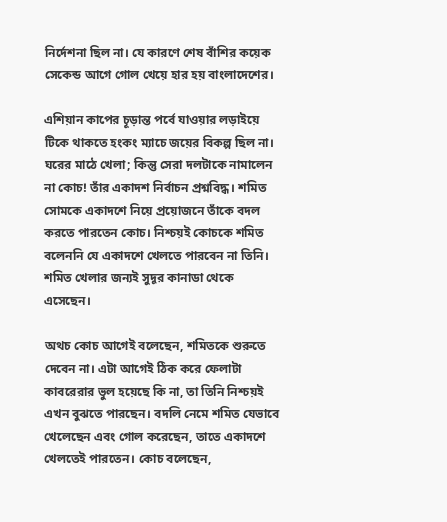নির্দেশনা ছিল না। যে কারণে শেষ বাঁশির কয়েক সেকেন্ড আগে গোল খেয়ে হার হয় বাংলাদেশের।

এশিয়ান কাপের চূড়ান্ত পর্বে যাওয়ার লড়াইয়ে টিকে থাকতে হংকং ম্যাচে জয়ের বিকল্প ছিল না। ঘরের মাঠে খেলা; কিন্তু সেরা দলটাকে নামালেন না কোচ! তাঁর একাদশ নির্বাচন প্রশ্নবিদ্ধ। শমিত সোমকে একাদশে নিয়ে প্রয়োজনে তাঁকে বদল করতে পারতেন কোচ। নিশ্চয়ই কোচকে শমিত বলেননি যে একাদশে খেলতে পারবেন না তিনি। শমিত খেলার জন্যই সুদূর কানাডা থেকে এসেছেন।

অথচ কোচ আগেই বলেছেন, শমিতকে শুরুতে দেবেন না। এটা আগেই ঠিক করে ফেলাটা কাবরেরার ভুল হয়েছে কি না, তা তিনি নিশ্চয়ই এখন বুঝতে পারছেন। বদলি নেমে শমিত যেভাবে খেলেছেন এবং গোল করেছেন, তাতে একাদশে খেলতেই পারতেন। কোচ বলেছেন,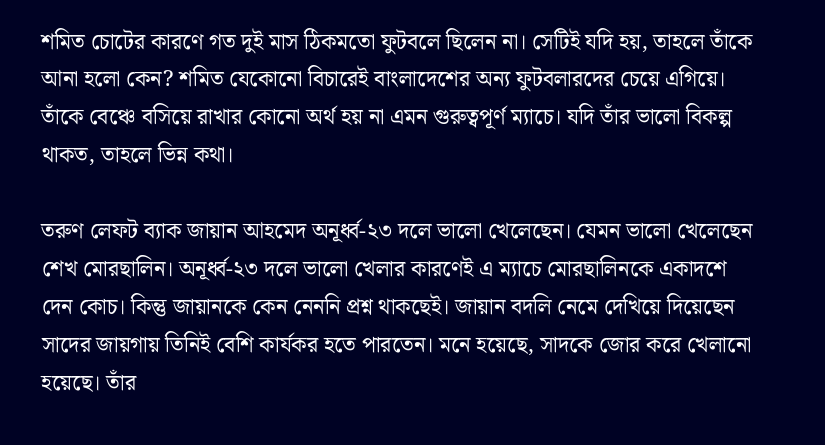শমিত চোটের কারণে গত দুই মাস ঠিকমতো ফুটবলে ছিলেন না। সেটিই যদি হয়, তাহলে তাঁকে আনা হলো কেন? শমিত যেকোনো বিচারেই বাংলাদেশের অন্য ফুটবলারদের চেয়ে এগিয়ে। তাঁকে বেঞ্চে বসিয়ে রাখার কোনো অর্থ হয় না এমন গুরুত্বপূর্ণ ম্যাচে। যদি তাঁর ভালো বিকল্প থাকত, তাহলে ভিন্ন কথা।

তরুণ লেফট ব্যাক জায়ান আহমেদ অনূর্ধ্ব-২৩ দলে ভালো খেলেছেন। যেমন ভালো খেলেছেন শেখ মোরছালিন। অনূর্ধ্ব-২৩ দলে ভালো খেলার কারণেই এ ম্যাচে মোরছালিনকে একাদশে দেন কোচ। কিন্তু জায়ানকে কেন নেননি প্রশ্ন থাকছেই। জায়ান বদলি নেমে দেখিয়ে দিয়েছেন সাদের জায়গায় তিনিই বেশি কার্যকর হতে পারতেন। মনে হয়েছে, সাদকে জোর করে খেলানো হয়েছে। তাঁর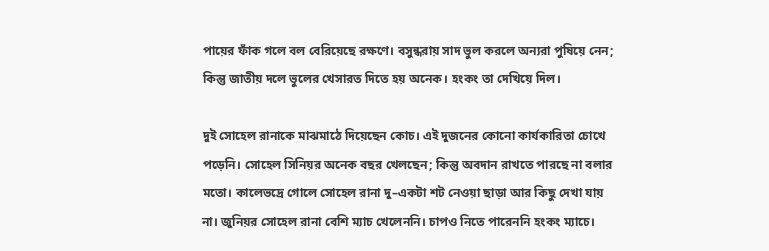পায়ের ফাঁক গলে বল বেরিয়েছে রক্ষণে। বসুন্ধরায় সাদ ভুল করলে অন্যরা পুষিয়ে নেন; কিন্তু জাতীয় দলে ভুলের খেসারত দিতে হয় অনেক। হংকং তা দেখিয়ে দিল।

দুই সোহেল রানাকে মাঝমাঠে দিয়েছেন কোচ। এই দুজনের কোনো কার্যকারিতা চোখে পড়েনি। সোহেল সিনিয়র অনেক বছর খেলছেন; কিন্তু অবদান রাখতে পারছে না বলার মতো। কালেভদ্রে গোলে সোহেল রানা দু–একটা শট নেওয়া ছাড়া আর কিছু দেখা যায় না। জুনিয়র সোহেল রানা বেশি ম্যাচ খেলেননি। চাপও নিতে পারেননি হংকং ম্যাচে।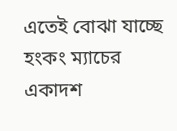এতেই বোঝা যাচ্ছে হংকং ম্যাচের একাদশ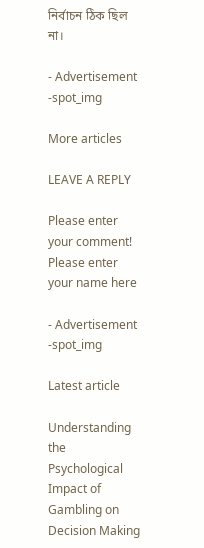নির্বাচন ঠিক ছিল না।

- Advertisement -spot_img

More articles

LEAVE A REPLY

Please enter your comment!
Please enter your name here

- Advertisement -spot_img

Latest article

Understanding the Psychological Impact of Gambling on Decision Making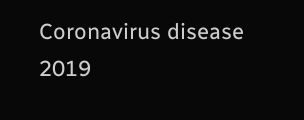Coronavirus disease 2019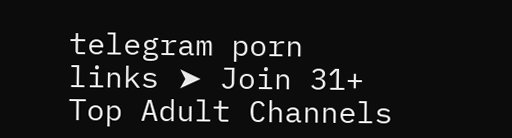telegram porn links ➤ Join 31+ Top Adult Channels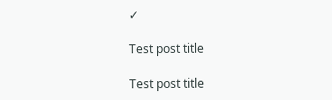✓

Test post title

Test post title